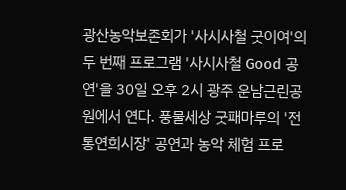광산농악보존회가 '사시사철 굿이여'의 두 번째 프로그램 '사시사철 Good 공연'을 30일 오후 2시 광주 운남근린공원에서 연다. 풍물세상 굿패마루의 '전통연희시장' 공연과 농악 체험 프로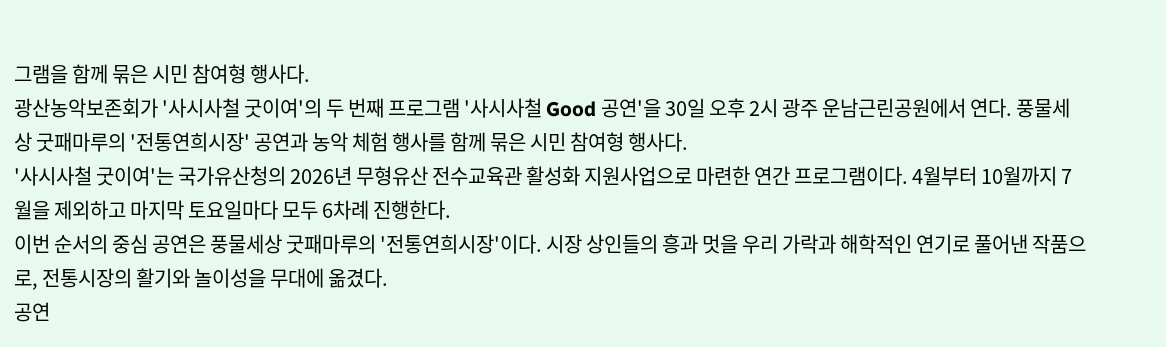그램을 함께 묶은 시민 참여형 행사다.
광산농악보존회가 '사시사철 굿이여'의 두 번째 프로그램 '사시사철 Good 공연'을 30일 오후 2시 광주 운남근린공원에서 연다. 풍물세상 굿패마루의 '전통연희시장' 공연과 농악 체험 행사를 함께 묶은 시민 참여형 행사다.
'사시사철 굿이여'는 국가유산청의 2026년 무형유산 전수교육관 활성화 지원사업으로 마련한 연간 프로그램이다. 4월부터 10월까지 7월을 제외하고 마지막 토요일마다 모두 6차례 진행한다.
이번 순서의 중심 공연은 풍물세상 굿패마루의 '전통연희시장'이다. 시장 상인들의 흥과 멋을 우리 가락과 해학적인 연기로 풀어낸 작품으로, 전통시장의 활기와 놀이성을 무대에 옮겼다.
공연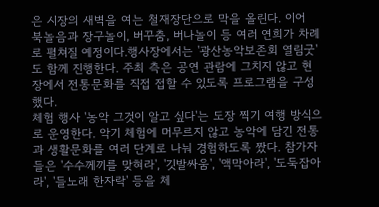은 시장의 새벽을 여는 철재장단으로 막을 올린다. 이어 북놀음과 장구놀이, 버꾸춤, 버나놀이 등 여러 연희가 차례로 펼쳐질 예정이다.행사장에서는 '광산농악보존회 열림굿'도 함께 진행한다. 주최 측은 공연 관람에 그치지 않고 현장에서 전통문화를 직접 접할 수 있도록 프로그램을 구성했다.
체험 행사 '농악 그것이 알고 싶다'는 도장 찍기 여행 방식으로 운영한다. 악기 체험에 머무르지 않고 농악에 담긴 전통과 생활문화를 여러 단계로 나눠 경험하도록 짰다. 참가자들은 '수수께끼를 맞혀라', '깃발싸움', '액막아라', '도둑잡아라', '들노래 한자락' 등을 체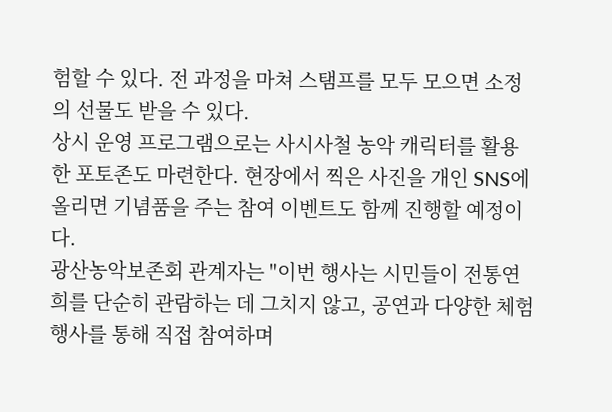험할 수 있다. 전 과정을 마쳐 스탬프를 모두 모으면 소정의 선물도 받을 수 있다.
상시 운영 프로그램으로는 사시사철 농악 캐릭터를 활용한 포토존도 마련한다. 현장에서 찍은 사진을 개인 SNS에 올리면 기념품을 주는 참여 이벤트도 함께 진행할 예정이다.
광산농악보존회 관계자는 "이번 행사는 시민들이 전통연희를 단순히 관람하는 데 그치지 않고, 공연과 다양한 체험 행사를 통해 직접 참여하며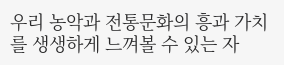우리 농악과 전통문화의 흥과 가치를 생생하게 느껴볼 수 있는 자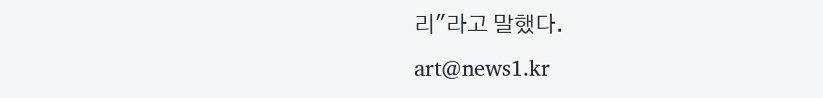리"라고 말했다.
art@news1.kr